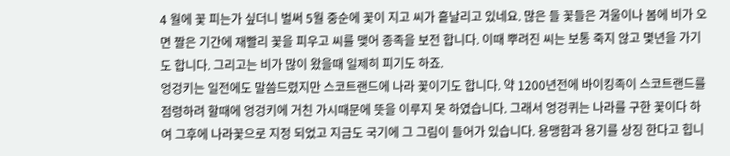4 월에 꽃 피는가 싶더니 벌써 5월 중순에 꽃이 지고 씨가 흩날리고 있네요. 많은 들 꽃들은 겨울이나 봄에 비가 오면 짤은 기간에 재빨리 꽃을 피우고 씨를 맺어 종족을 보전 합니다. 이때 뿌려진 씨는 보통 죽지 않고 몇년을 가기도 합니다. 그리고는 비가 많이 왔을때 일제히 피기도 하죠.
엉겅키는 일전에도 말씀드렸지만 스코트랜드에 나라 꽃이기도 합니다. 약 1200년전에 바이킹족이 스코트랜드를 점령하려 할때에 엉겅키에 거친 가시때문에 뜻을 이루지 못 하였습니다. 그래서 엉겅퀴는 나라를 구한 꽃이다 하여 그후에 나라꽃으로 지정 되었고 지금도 국기에 그 그림이 들어가 있습니다. 용맹함과 용기를 상징 한다고 힙니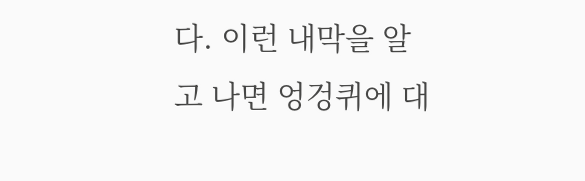다. 이런 내막을 알고 나면 엉겅퀴에 대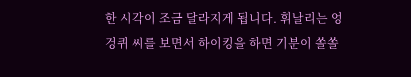한 시각이 조금 달라지게 됩니다. 휘날리는 엉겅퀴 씨를 보면서 하이킹을 하면 기분이 쏠쏠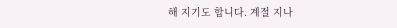해 지기도 합니다. 계절 지나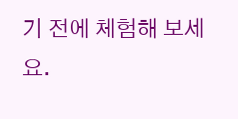기 전에 체험해 보세요.